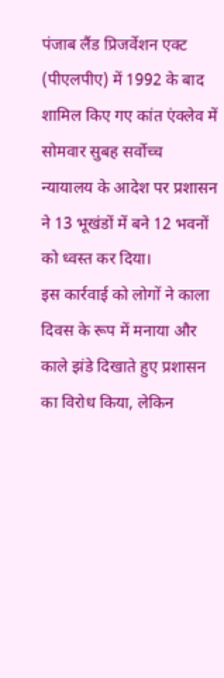पंजाब लैंड प्रिजर्वेशन एक्ट (पीएलपीए) में 1992 के बाद शामिल किए गए कांत एंक्लेव में सोमवार सुबह सर्वोच्च न्यायालय के आदेश पर प्रशासन ने 13 भूखंडों में बने 12 भवनों को ध्वस्त कर दिया।
इस कार्रवाई को लोगों ने काला दिवस के रूप में मनाया और काले झंडे दिखाते हुए प्रशासन का विरोध किया, लेकिन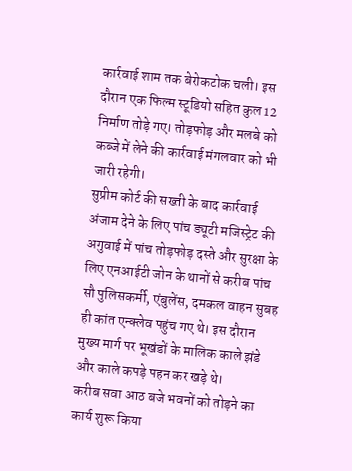कार्रवाई शाम तक बेरोकटोक चली। इस दौरान एक फिल्म स्टूडियो सहित कुल 12 निर्माण तोड़े गए। तोड़फोड़ और मलबे को कब्जे में लेने की कार्रवाई मंगलवार को भी जारी रहेगी।
सुप्रीम कोर्ट की सख्ती के बाद कार्रवाई अंजाम देने के लिए पांच ड्यूटी मजिस्ट्रेट की अगुवाई में पांच तोड़फोड़ दस्ते और सुरक्षा के लिए एनआईटी जोन के थानों से करीब पांच सौ पुलिसकर्मी, एंबुलेंस, दमकल वाहन सुबह ही कांत एन्क्लेव पहुंच गए थे। इस दौरान मुख्य मार्ग पर भूखंडों के मालिक काले झंडे और काले कपड़े पहन कर खड़े थे।
करीब सवा आठ बजे भवनों को तोड़ने का कार्य शुरू किया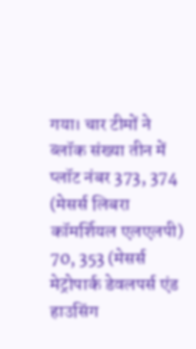गया। चार टीमों ने ब्लॉक संख्या तीन में प्लॉट नंबर 373, 374 (मेसर्स लिबरा कॉमर्शियल एलएलपी) 70, 353 (मेसर्स मेट्रोपार्क डेवलपर्स एंड हाउसिंग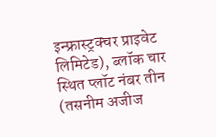इन्फ्रास्ट्रक्चर प्राइवेट लिमिटेड), ब्लॉक चार स्थित प्लॉट नंबर तीन (तसनीम अजीज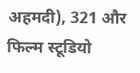अहमदी), 321 और फिल्म स्टूडियो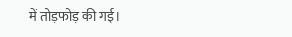में तोड़फोड़ की गई।